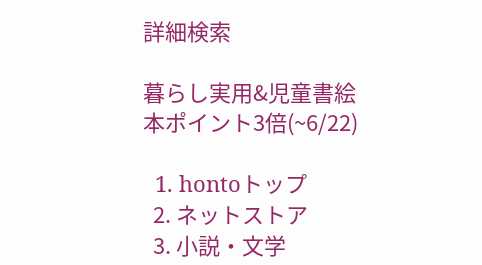詳細検索

暮らし実用&児童書絵本ポイント3倍(~6/22)

  1. hontoトップ
  2. ネットストア
  3. 小説・文学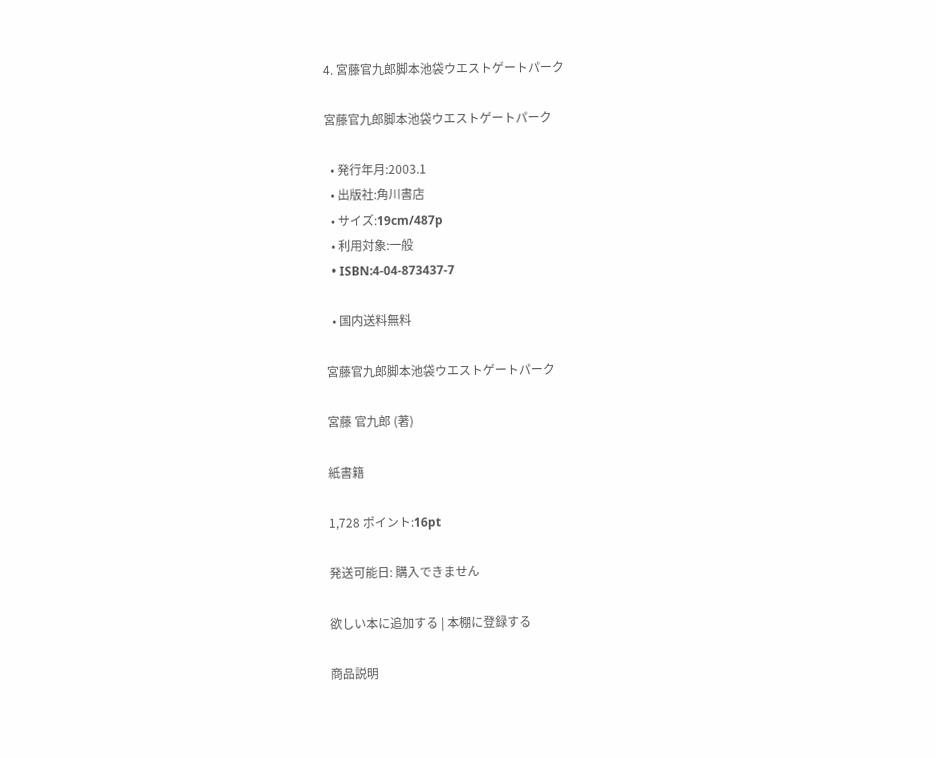4. 宮藤官九郎脚本池袋ウエストゲートパーク

宮藤官九郎脚本池袋ウエストゲートパーク

  • 発行年月:2003.1
  • 出版社:角川書店
  • サイズ:19cm/487p
  • 利用対象:一般
  • ISBN:4-04-873437-7

  • 国内送料無料

宮藤官九郎脚本池袋ウエストゲートパーク

宮藤 官九郎 (著)

紙書籍

1,728 ポイント:16pt

発送可能日: 購入できません

欲しい本に追加する | 本棚に登録する

商品説明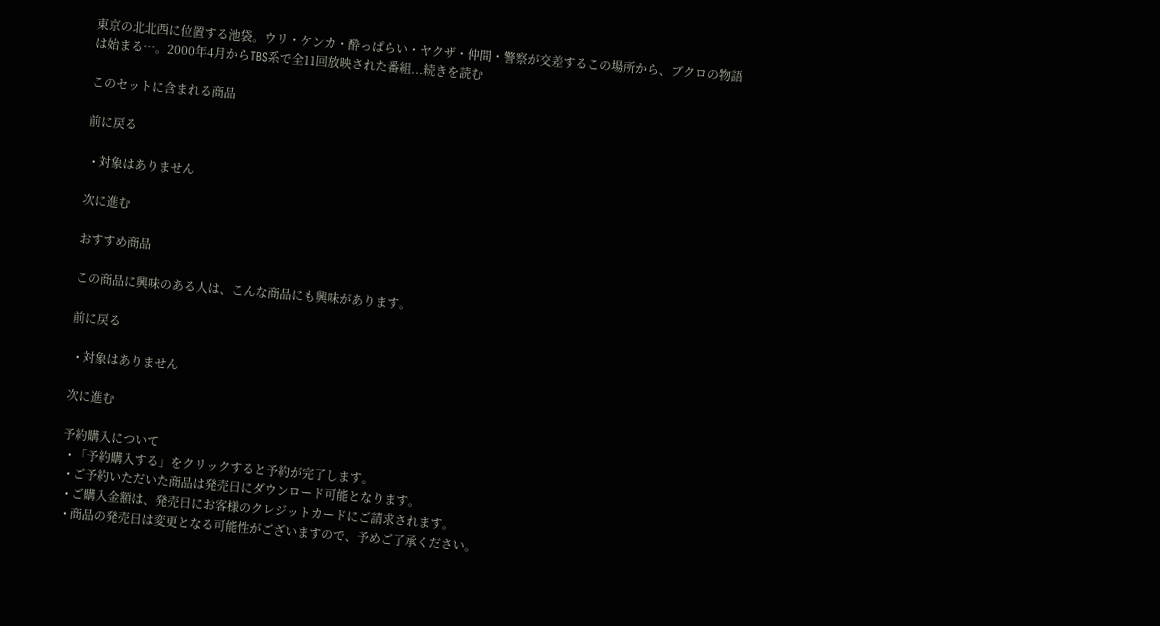東京の北北西に位置する池袋。ウリ・ケンカ・酔っぱらい・ヤクザ・仲間・警察が交差するこの場所から、ブクロの物語は始まる…。2000年4月からTBS系で全11回放映された番組...続きを読む

このセットに含まれる商品

前に戻る

  • 対象はありません

次に進む

おすすめ商品

この商品に興味のある人は、こんな商品にも興味があります。

前に戻る

  • 対象はありません

次に進む

予約購入について
  • 「予約購入する」をクリックすると予約が完了します。
  • ご予約いただいた商品は発売日にダウンロード可能となります。
  • ご購入金額は、発売日にお客様のクレジットカードにご請求されます。
  • 商品の発売日は変更となる可能性がございますので、予めご了承ください。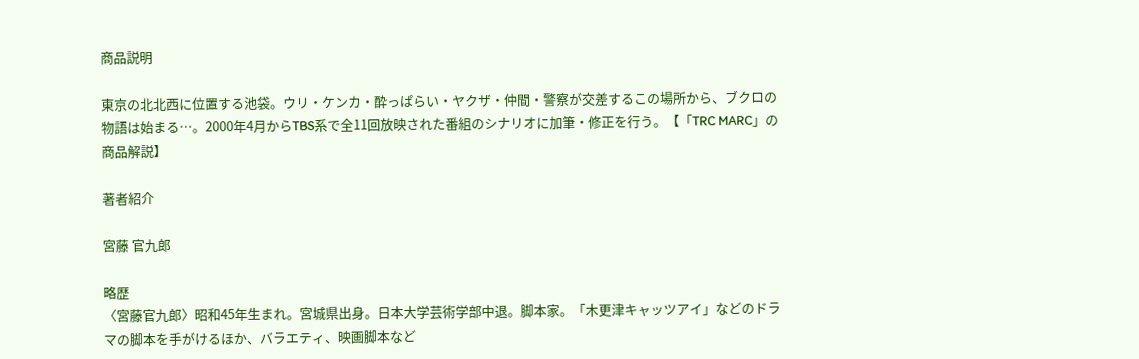商品説明

東京の北北西に位置する池袋。ウリ・ケンカ・酔っぱらい・ヤクザ・仲間・警察が交差するこの場所から、ブクロの物語は始まる…。2000年4月からTBS系で全11回放映された番組のシナリオに加筆・修正を行う。【「TRC MARC」の商品解説】

著者紹介

宮藤 官九郎

略歴
〈宮藤官九郎〉昭和45年生まれ。宮城県出身。日本大学芸術学部中退。脚本家。「木更津キャッツアイ」などのドラマの脚本を手がけるほか、バラエティ、映画脚本など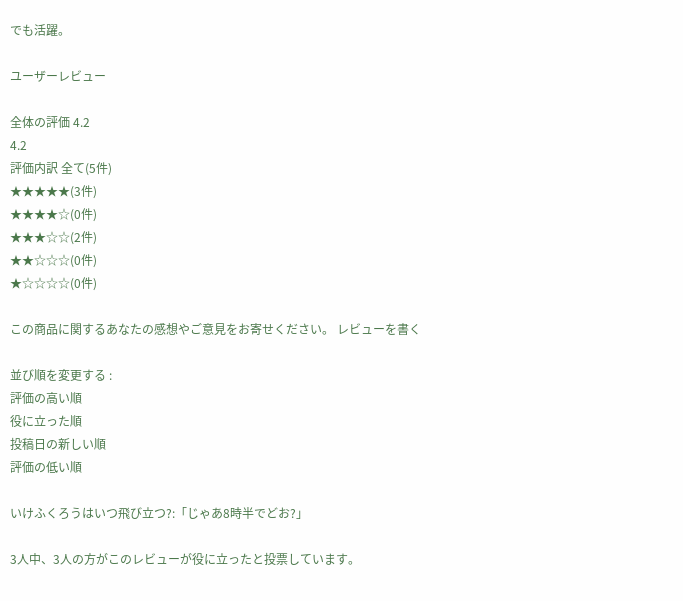でも活躍。

ユーザーレビュー

全体の評価 4.2
4.2
評価内訳 全て(5件)
★★★★★(3件)
★★★★☆(0件)
★★★☆☆(2件)
★★☆☆☆(0件)
★☆☆☆☆(0件)

この商品に関するあなたの感想やご意見をお寄せください。 レビューを書く

並び順を変更する :
評価の高い順
役に立った順
投稿日の新しい順
評価の低い順

いけふくろうはいつ飛び立つ?:「じゃあ8時半でどお?」

3人中、3人の方がこのレビューが役に立ったと投票しています。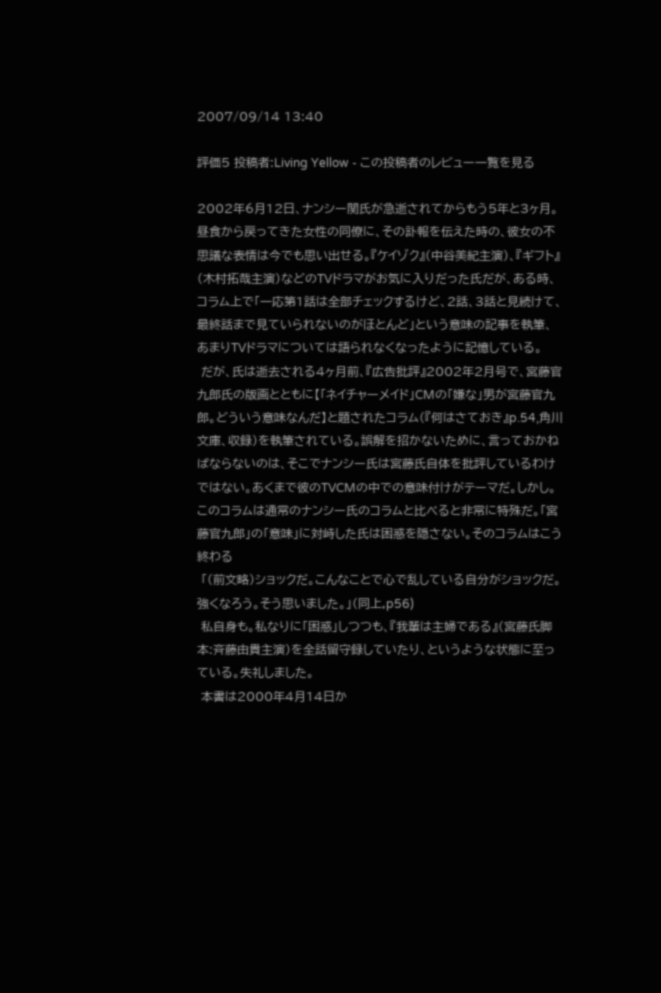2007/09/14 13:40

評価5 投稿者:Living Yellow - この投稿者のレビュー一覧を見る

2002年6月12日、ナンシー関氏が急逝されてからもう5年と3ヶ月。昼食から戻ってきた女性の同僚に、その訃報を伝えた時の、彼女の不思議な表情は今でも思い出せる。『ケイゾク』(中谷美紀主演)、『ギフト』(木村拓哉主演)などのTVドラマがお気に入りだった氏だが、ある時、コラム上で「一応第1話は全部チェックするけど、2話、3話と見続けて、最終話まで見ていられないのがほとんど」という意味の記事を執筆、あまりTVドラマについては語られなくなったように記憶している。
 だが、氏は逝去される4ヶ月前、『広告批評』2002年2月号で、宮藤官九郎氏の版画とともに【「ネイチャーメイド」CMの「嫌な」男が宮藤官九郎。どういう意味なんだ】と題されたコラム(『何はさておき』p.54,角川文庫、収録)を執筆されている。誤解を招かないために、言っておかねばならないのは、そこでナンシー氏は宮藤氏自体を批評しているわけではない。あくまで彼のTVCMの中での意味付けがテーマだ。しかし。このコラムは通常のナンシー氏のコラムと比べると非常に特殊だ。「宮藤官九郎」の「意味」に対峙した氏は困惑を隠さない。そのコラムはこう終わる
 「(前文略)ショックだ。こんなことで心で乱している自分がショックだ。強くなろう。そう思いました。」(同上,p56)
 私自身も。私なりに「困惑」しつつも、『我輩は主婦である』(宮藤氏脚本:斉藤由貴主演)を全話留守録していたり、というような状態に至っている。失礼しました。
 本書は2000年4月14日か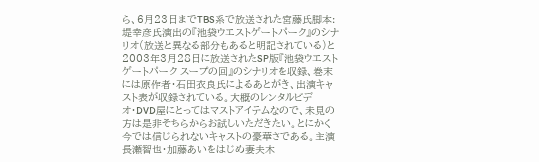ら、6月23日までTBS系で放送された宮藤氏脚本:堤幸彦氏演出の『池袋ウエストゲートパーク』のシナリオ(放送と異なる部分もあると明記されている)と2003年3月28日に放送されたSP版『池袋ウエストゲートパーク スープの回』のシナリオを収録、巻末には原作者・石田衣良氏によるあとがき、出演キャスト表が収録されている。大概のレンタルビデオ・DVD屋にとってはマストアイテムなので、未見の方は是非そちらからお試しいただきたい。とにかく今では信じられないキャストの豪華さである。主演長瀬智也・加藤あいをはじめ妻夫木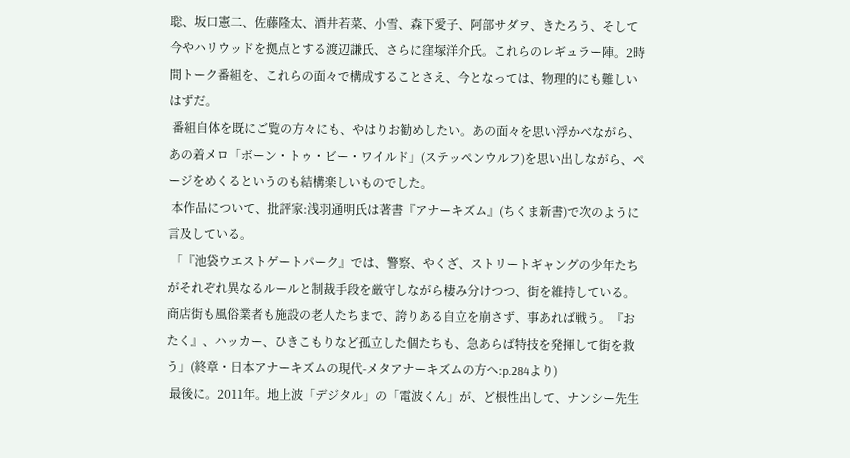聡、坂口憲二、佐藤隆太、酒井若菜、小雪、森下愛子、阿部サダヲ、きたろう、そして今やハリウッドを拠点とする渡辺謙氏、さらに窪塚洋介氏。これらのレギュラー陣。2時間トーク番組を、これらの面々で構成することさえ、今となっては、物理的にも難しいはずだ。
 番組自体を既にご覧の方々にも、やはりお勧めしたい。あの面々を思い浮かべながら、あの着メロ「ボーン・トゥ・ビー・ワイルド」(ステッペンウルフ)を思い出しながら、ページをめくるというのも結構楽しいものでした。
 本作品について、批評家:浅羽通明氏は著書『アナーキズム』(ちくま新書)で次のように言及している。
 「『池袋ウエストゲートパーク』では、警察、やくざ、ストリートギャングの少年たちがそれぞれ異なるルールと制裁手段を厳守しながら棲み分けつつ、街を維持している。商店街も風俗業者も施設の老人たちまで、誇りある自立を崩さず、事あれば戦う。『おたく』、ハッカー、ひきこもりなど孤立した個たちも、急あらば特技を発揮して街を救う」(終章・日本アナーキズムの現代-メタアナーキズムの方へ:p.284より)
 最後に。2011年。地上波「デジタル」の「電波くん」が、ど根性出して、ナンシー先生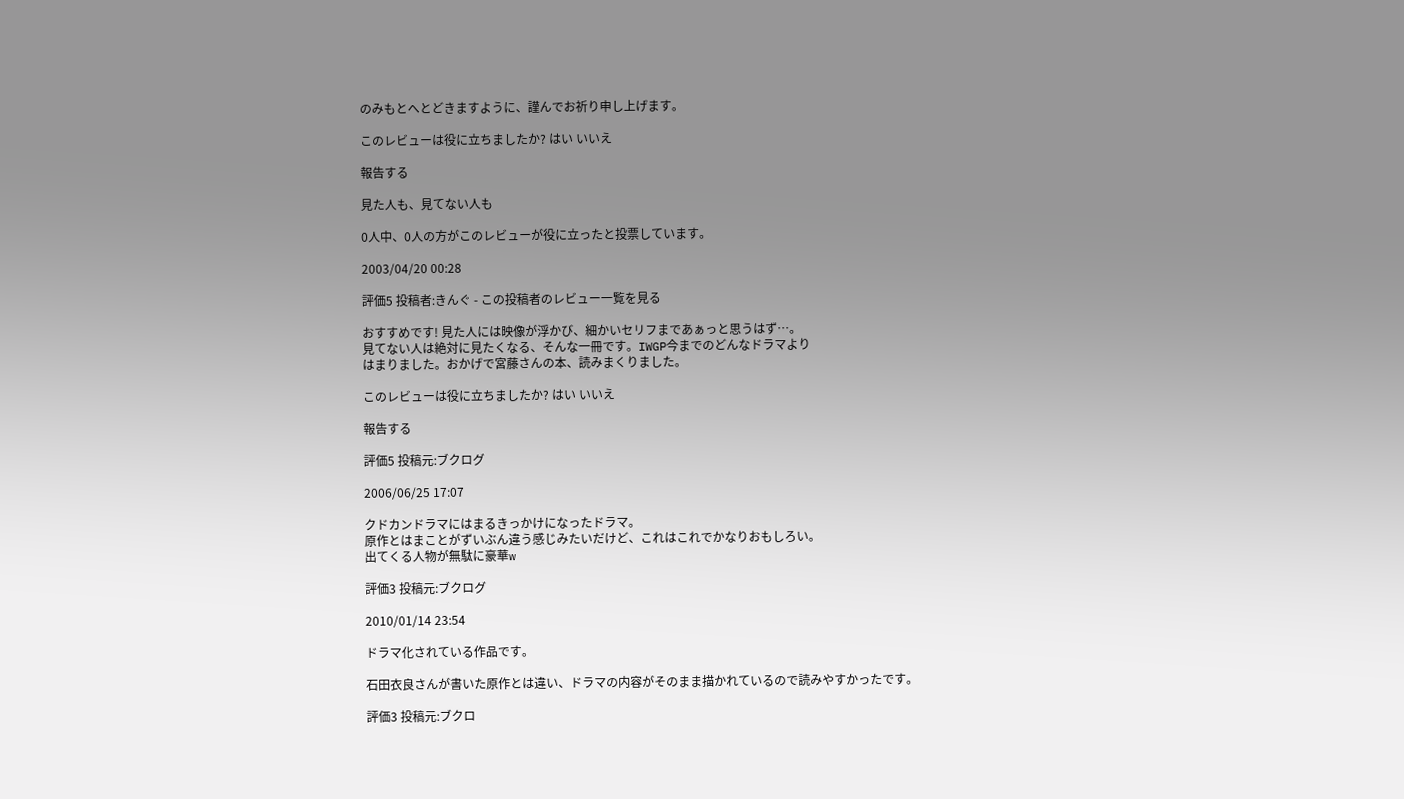のみもとへとどきますように、謹んでお祈り申し上げます。

このレビューは役に立ちましたか? はい いいえ

報告する

見た人も、見てない人も

0人中、0人の方がこのレビューが役に立ったと投票しています。

2003/04/20 00:28

評価5 投稿者:きんぐ - この投稿者のレビュー一覧を見る

おすすめです! 見た人には映像が浮かび、細かいセリフまであぁっと思うはず…。
見てない人は絶対に見たくなる、そんな一冊です。IWGP今までのどんなドラマより
はまりました。おかげで宮藤さんの本、読みまくりました。

このレビューは役に立ちましたか? はい いいえ

報告する

評価5 投稿元:ブクログ

2006/06/25 17:07

クドカンドラマにはまるきっかけになったドラマ。
原作とはまことがずいぶん違う感じみたいだけど、これはこれでかなりおもしろい。
出てくる人物が無駄に豪華w

評価3 投稿元:ブクログ

2010/01/14 23:54

ドラマ化されている作品です。

石田衣良さんが書いた原作とは違い、ドラマの内容がそのまま描かれているので読みやすかったです。

評価3 投稿元:ブクロ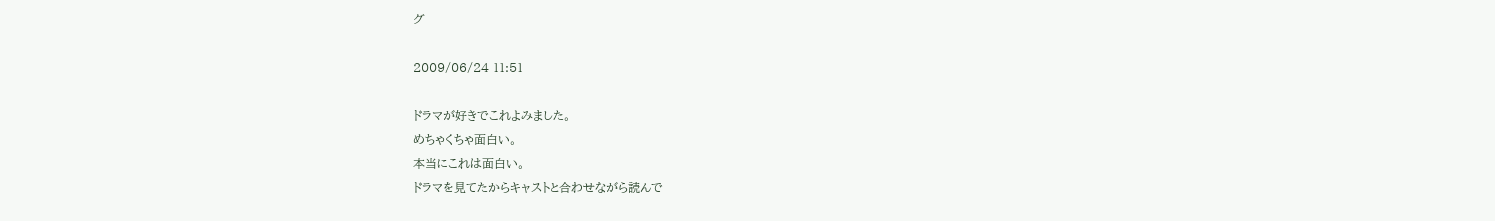グ

2009/06/24 11:51

ドラマが好きでこれよみました。
めちゃくちゃ面白い。
本当にこれは面白い。
ドラマを見てたからキャストと合わせながら読んで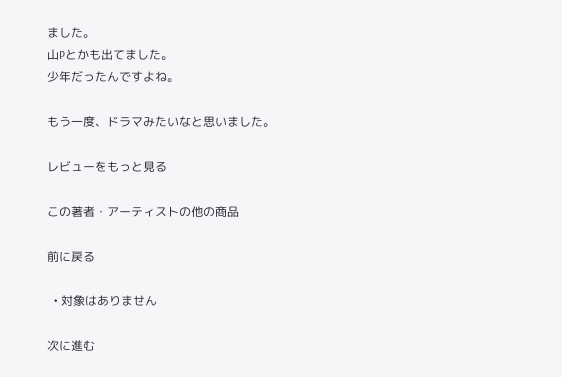ました。
山Pとかも出てました。
少年だったんですよね。

もう一度、ドラマみたいなと思いました。

レビューをもっと見る

この著者・アーティストの他の商品

前に戻る

  • 対象はありません

次に進む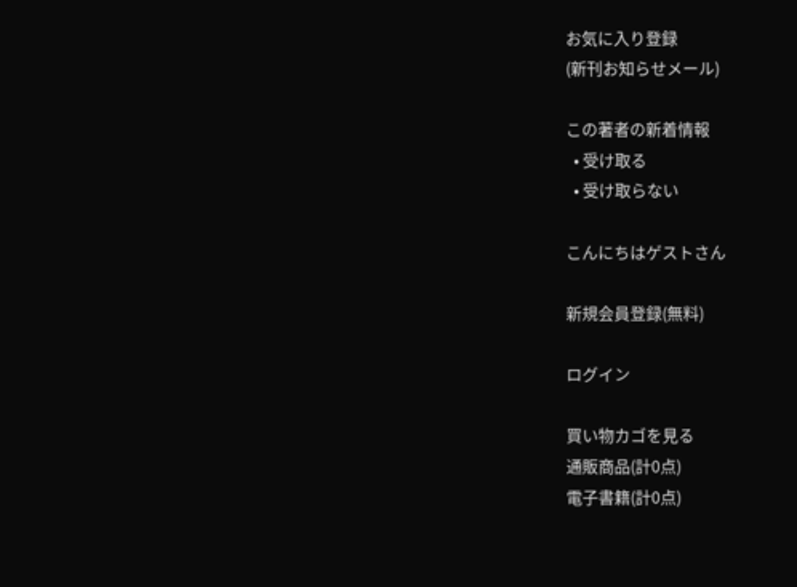お気に入り登録
(新刊お知らせメール)

この著者の新着情報
  • 受け取る
  • 受け取らない

こんにちはゲストさん

新規会員登録(無料)

ログイン

買い物カゴを見る
通販商品(計0点)
電子書籍(計0点)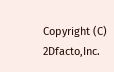Copyright (C) 2Dfacto,Inc.